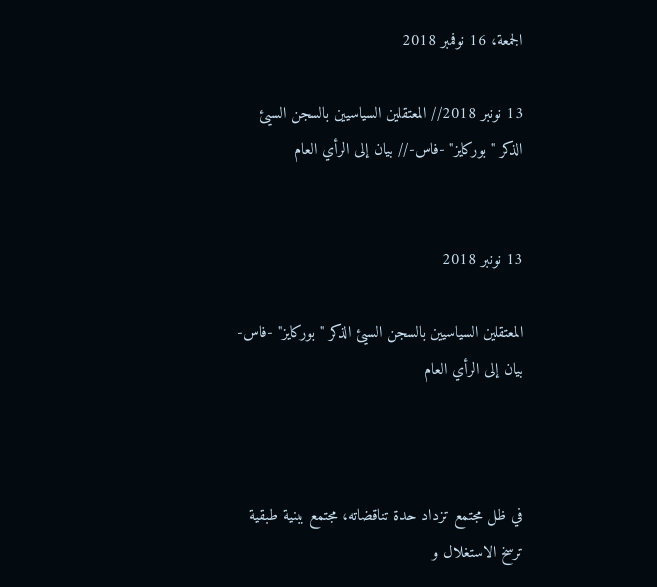الجمعة، 16 نوفمبر 2018

13 نونبر 2018// المعتقلين السياسيين بالسجن السيئ الذكر "بوركايز" -فاس-// بيان إلى الرأي العام


13 نونبر 2018

المعتقلين السياسيين بالسجن السيئ الذكر "بوركايز" -فاس-
بيان إلى الرأي العام



في ظل مجتمع تزداد حدة تناقضاته، مجتمع ببنية طبقية ترسخ الاستغلال و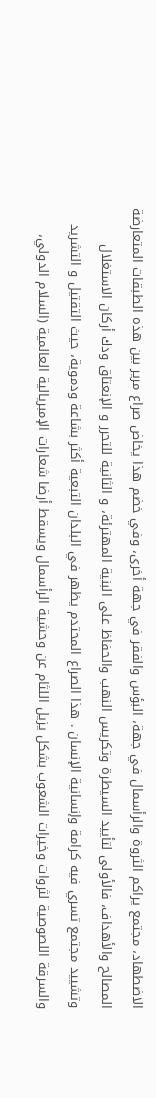الاضطهاد، مجتمع يراكم الثروة والرأسمال في جهة، البؤس والفقر في جهة أخرى، وفي خضم هذا يخاض صراع مرير بين هذه الطبقات المتعارضة المصالح والأهداف، فالأولى لتأييد السيطرة وتكريس النهب والحفاظ على البنية المهترئة، و الثانية للتحرر و الإنعتاق ودك أركان الاستغلال وتشييد مجتمع تسري فيه كرامة وإنسانية الإنسان . هذا الصراع المحتدم يظهر في البلدان التبعية أكثر بشاعة ودموية، حيث التقتيل و التشريد والسرقة اللصوصية لثروات وخيرات الشعوب بشكل يزيل اللثام عن وحشية الرأسمال ويسقط أرضا شعارات الإمبريالية العالمية (السلام الدولي،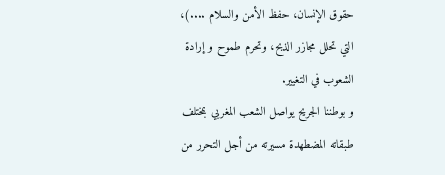حقوق الإنسان، حفظ الأمن والسلام ....)، التي تحلل مجازر الذبح، وتحرم طموح و إرادة الشعوب في التغيير.
و بوطننا الجريح يواصل الشعب المغربي بمختلف طبقاته المضطهدة مسيرته من أجل التحرر من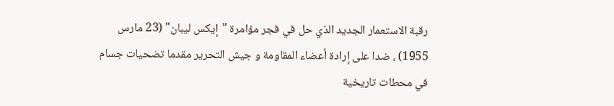رقبة الاستعمار الجديد الذي حل في فجر مؤامرة "إيكس ليبان" (23 مارس 1955) ، ضدا على إرادة أعضاء المقاومة و جيش التحرير مقدما تضحيات جسام في محطات تاريخية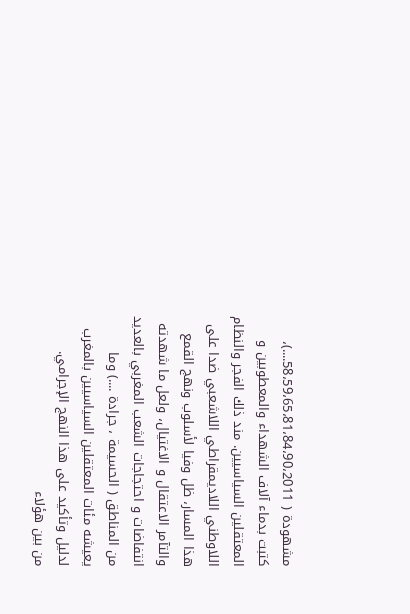مشهودة ( 58،59،65،81،84،90،2011....)، كتبت بدماء آلاف الشهداء والمعطوبين و المعتقلين السياسيين. مند ذلك الفجر والنظام اللاوطني اللاديمقراطي اللاشعبي ضدا على هذا المسار، ظل وفيا لأسلوب ونهج القمع والتآمر الاعتقال و الاغتيال، ولعل ما شهدته انتفاضات و احتجاجات الشعب المغربي بالعديد من المناطق ( الحسيمة ، جرادة ....) وما يعيشه مئات المعتقلين السياسيين بالمغرب لدليل وتأكيد على هذا النهج الإجرامي.
من بين هؤلاء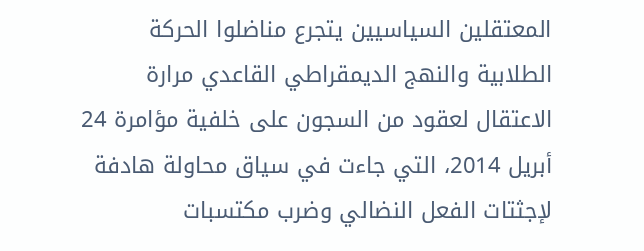المعتقلين السياسيين يتجرع مناضلوا الحركة الطلابية والنهج الديمقراطي القاعدي مرارة الاعتقال لعقود من السجون على خلفية مؤامرة 24 أبريل 2014، التي جاءت في سياق محاولة هادفة لإجثتات الفعل النضالي وضرب مكتسبات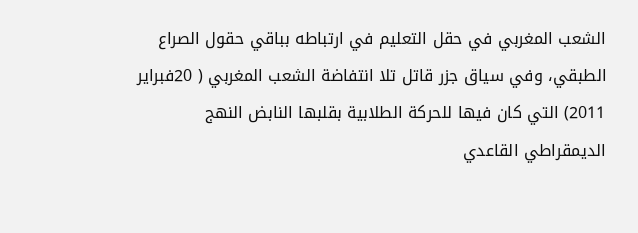الشعب المغربي في حقل التعليم في ارتباطه بباقي حقول الصراع الطبقي، وفي سياق جزر قاتل تلا انتفاضة الشعب المغربي ( 20فبراير 2011) التي كان فيها للحركة الطلابية بقلبها النابض النهج الديمقراطي القاعدي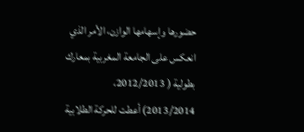حضورها وإسهامها الوازن، الأمر الذي انعكس على الجامعة المغربية بمعارك بطولية ( 2012/2013، 2013/2014) أعطت للحركة الطلابية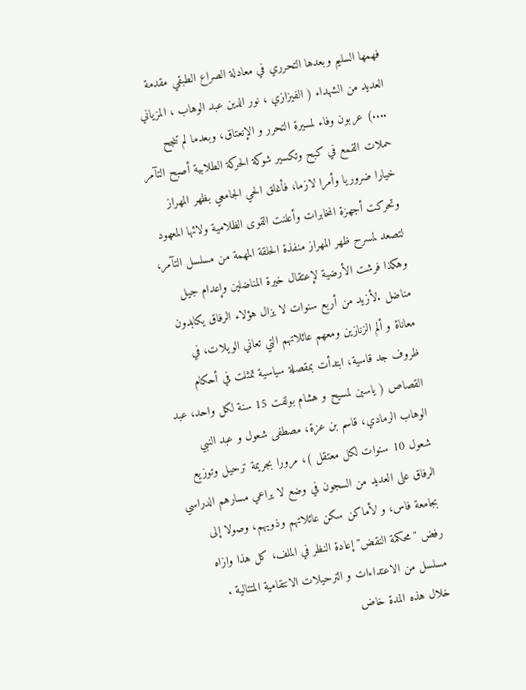فهمها السليم وبعدها التحرري في معادلة الصراع الطبقي مقدمة العديد من الشهداء ( الفيزازي ، نور الدين عبد الوهاب ، المزياني ....) عربون وفاء لمسيرة التحرر و الإنعتاق، وبعدما لم تنجح حملات القمع في كبح وتكسير شوكة الحركة الطلابية أصبح التآمر خيارا ضروريا وأمرا لازما، فأغلق الحي الجامعي بظهر المهراز وتحركت أجهزة المخابرات وأعلنت القوى الظلامية ولائها المعهود لتصعد لمسرح ظهر المهراز منفذة الحلقة المهمة من مسلسل التآمر، وهكذا فرشت الأرضية لإعتقال خيرة المناضلين وإعدام جيل مناضل .لأزيد من أربع سنوات لا يزال هؤلاء الرفاق يكابدون معاناة و ألم الزنازين ومعهم عائلاتهم التي تعاني الويلات، في ظروف جد قاسية، ابتدأت بمقصلة سياسية تمثلت في أحكام القصاص ( ياسين لمسيح و هشام بولفت 15 سنة لكل واحد، عبد الوهاب الرمادي، قاسم بن عزة، مصطفى شعول و عبد النبي شعول 10 سنوات لكل معتقل )، مرورا بجريمة ترحيل وتوزيع الرفاق على العديد من السجون في وضع لا يراعي مسارهم الدراسي بجامعة فاس، و لأماكن سكن عائلاتهم وذويهم، وصولا إلى رفض "محكمة النقض" إعادة النظر في الملف، كل هذا وازاه مسلسل من الاعتداءات و الترحيلات الانتقامية المتتالية .
خلال هذه المدة خاض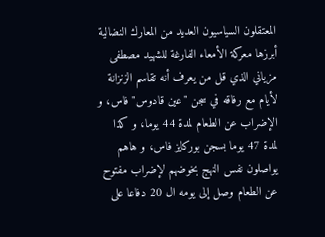المعتقلون السياسيون العديد من المعارك النضالية أبرزها معركة الأمعاء الفارغة للشهيد مصطفى مزياني الذي قل من يعرف أنه تقاسم الزنزانة لأيام مع رفاقه في سجن "عين قادوس" فاس، و الإضراب عن الطعام لمدة 44 يوما، و كذا لمدة 47 يوما بسجن بوركايز فاس، و هاهم يواصلون نفس النهج بخوضهم لإضراب مفتوح عن الطعام وصل إلى يومه ال 20 دفاعا على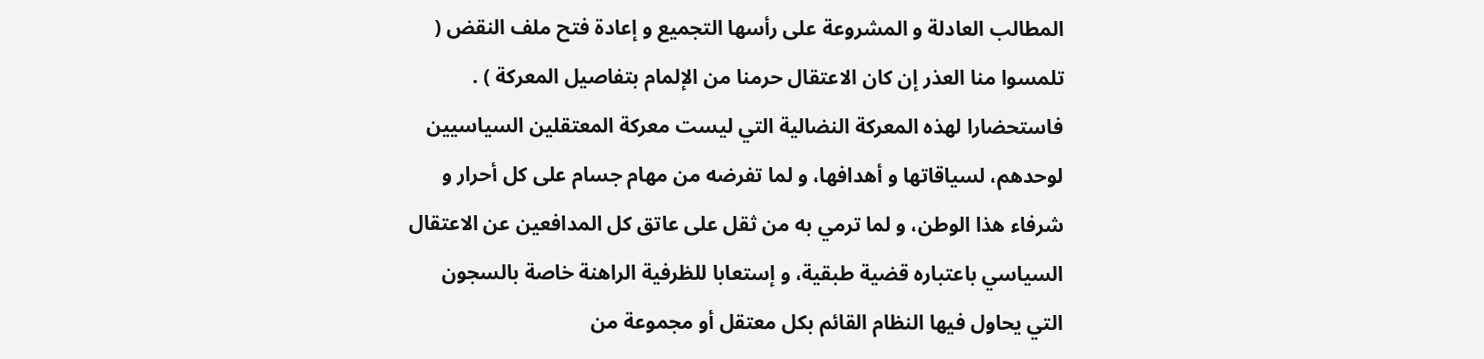المطالب العادلة و المشروعة على رأسها التجميع و إعادة فتح ملف النقض ( تلمسوا منا العذر إن كان الاعتقال حرمنا من الإلمام بتفاصيل المعركة ) .
فاستحضارا لهذه المعركة النضالية التي ليست معركة المعتقلين السياسيين لوحدهم، لسياقاتها و أهدافها، و لما تفرضه من مهام جسام على كل أحرار و شرفاء هذا الوطن، و لما ترمي به من ثقل على عاتق كل المدافعين عن الاعتقال السياسي باعتباره قضية طبقية، و إستعابا للظرفية الراهنة خاصة بالسجون التي يحاول فيها النظام القائم بكل معتقل أو مجموعة من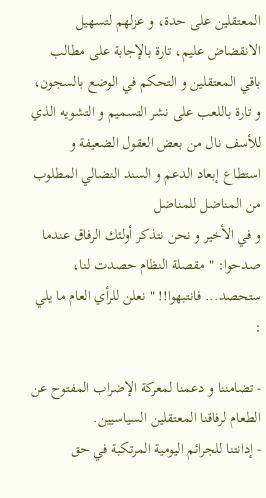المعتقلين على حدة، و عزلهم لتسهيل الانقضاض عليم، تارة بالإجابة على مطالب باقي المعتقلين و التحكم في الوضع بالسجون، و تارة باللعب على نشر التسميم و التشويه الذي للأسف نال من بعض العقول الضعيفة و استطاع إبعاد الدعم و السند النضالي المطلوب من المناضل للمناضل
و في الأخير و نحن نتذكر أولئك الرفاق عندما صدحوا: " مقصلة النظام حصدت لنا، ستحصد... فانتبهوا!! " نعلن للرأي العام ما يلي :

- تضامننا و دعمنا لمعركة الإضراب المفتوح عن الطعام لرفاقنا المعتقلين السياسيين.
- إدانتنا للجرائم اليومية المرتكبة في حق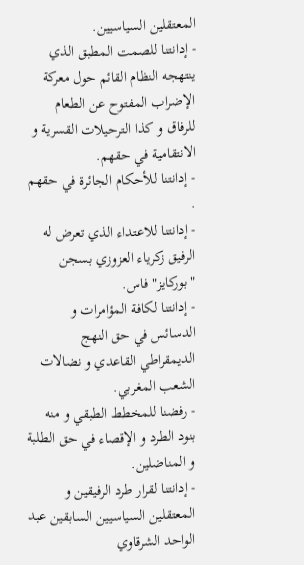المعتقلين السياسيين.
- إدانتنا للصمت المطبق الذي ينتهجه النظام القائم حول معركة الإضراب المفتوح عن الطعام للرفاق و كذا الترحيلات القسرية و الانتقامية في حقهم.
- إدانتنا للأحكام الجائرة في حقهم .
- إدانتنا للاعتداء الذي تعرض له الرفيق زكرياء العزوزي بسجن "بوركايز" فاس.
- إدانتنا لكافة المؤامرات و الدسائس في حق النهج الديمقراطي القاعدي و نضالات الشعب المغربي.
- رفضنا للمخطط الطبقي و منه بنود الطرد و الإقصاء في حق الطلبة و المناضلين.
- إدانتنا لقرار طرد الرفيقين و المعتقلين السياسيين السابقين عبد الواحد الشرقاوي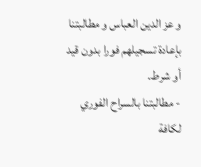و عز الدين العباس و مطالبتنا بإعادة تسجيلهم فورا بدون قيد أو شرط.
- مطالبتنا بالسراح الفوري لكافة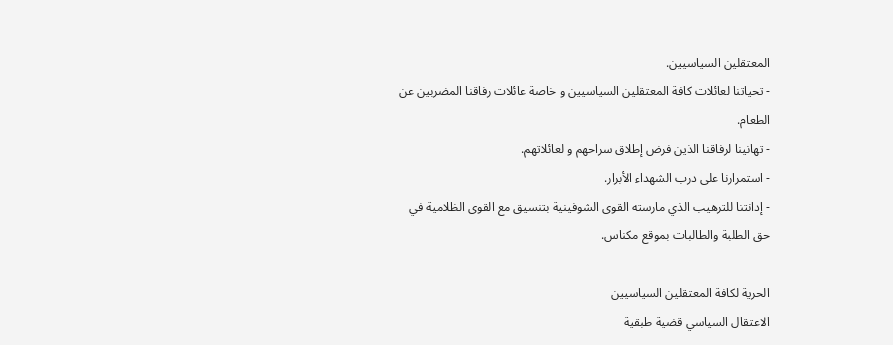المعتقلين السياسيين.
- تحياتنا لعائلات كافة المعتقلين السياسيين و خاصة عائلات رفاقنا المضربين عن الطعام.
- تهانينا لرفاقنا الذين فرض إطلاق سراحهم و لعائلاتهم.
- استمرارنا على درب الشهداء الأبرار.
- إدانتنا للترهيب الذي مارسته القوى الشوفينية بتنسيق مع القوى الظلامية في حق الطلبة والطالبات بموقع مكناس.

الحرية لكافة المعتقلين السياسيين
الاعتقال السياسي قضية طبقية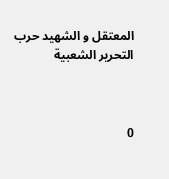المعتقل و الشهيد حرب التحرير الشعبية



0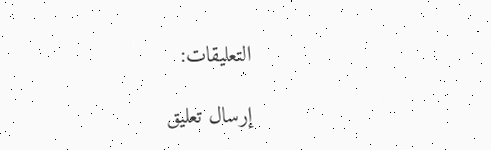التعليقات:

إرسال تعليق